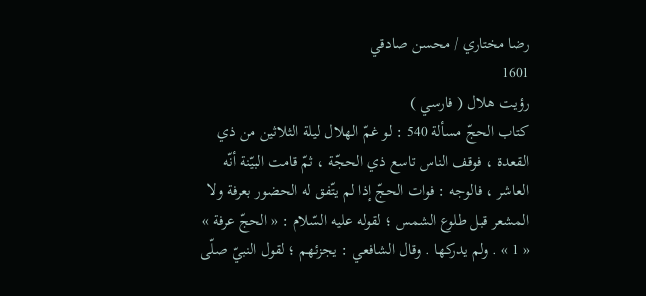رضا مختاري / محسن صادقي
1601
رؤيت هلال ( فارسي )
كتاب الحجّ مسألة 540 : لو غمّ الهلال ليلة الثلاثين من ذي القعدة ، فوقف الناس تاسع ذي الحجّة ، ثمّ قامت البيّنة أنّه العاشر ، فالوجه : فوات الحجّ إذا لم يتّفق له الحضور بعرفة ولا المشعر قبل طلوع الشمس ؛ لقوله عليه السّلام : « الحجّ عرفة » « 1 » . ولم يدركها . وقال الشافعي : يجزئهم ؛ لقول النبيّ صلّى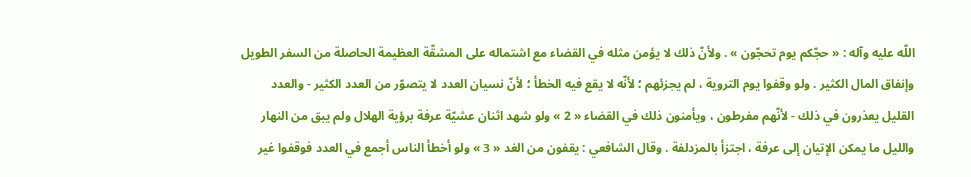اللّه عليه وآله : « حجّكم يوم تحجّون » . ولأنّ ذلك لا يؤمن مثله في القضاء مع اشتماله على المشقّة العظيمة الحاصلة من السفر الطويل وإنفاق المال الكثير . ولو وقفوا يوم التروية ، لم يجزئهم ؛ لأنّه لا يقع فيه الخطأ ؛ لأنّ نسيان العدد لا يتصوّر من العدد الكثير - والعدد القليل يعذرون في ذلك - لأنّهم مفرطون ، ويأمنون ذلك في القضاء « 2 » ولو شهد اثنان عشيّة عرفة برؤية الهلال ولم يبق من النهار والليل ما يمكن الإتيان إلى عرفة ، اجتزأ بالمزدلفة . وقال الشافعي : يقفون من الغد « 3 » ولو أخطأ الناس أجمع في العدد فوقفوا غير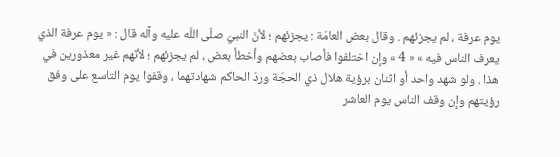يوم عرفة ، لم يجزئهم . وقال بعض العامّة : يجزئهم ؛ لأنّ النبيّ صلّى اللّه عليه وآله قال : « يوم عرفة الذي يعرف الناس فيه » « 4 » وإن اختلفوا فأصاب بعضهم وأخطأ بعض ، لم يجزئهم ؛ لأنّهم غير معذورين في هذا . ولو شهد واحد أو اثنان برؤية هلال ذي الحجّة وردّ الحاكم شهادتهما ، وقفوا يوم التاسع على وفق رؤيتهم وإن وقف الناس يوم العاشر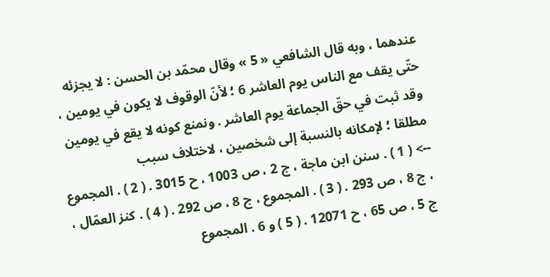عندهما ، وبه قال الشافعي « 5 » وقال محمّد بن الحسن : لا يجزئه حتّى يقف مع الناس يوم العاشر 6 ؛ لأنّ الوقوف لا يكون في يومين ، وقد ثبت في حقّ الجماعة يوم العاشر . ونمنع كونه لا يقع في يومين مطلقا ؛ لإمكانه بالنسبة إلى شخصين ، لاختلاف سبب
--> ( 1 ) . سنن ابن ماجة ، ج 2 ، ص 1003 ، ح 3015 . ( 2 ) . المجموع ، ج 8 ، ص 293 . ( 3 ) . المجموع ، ج 8 ، ص 292 . ( 4 ) . كنز العمّال ، ج 5 ، ص 65 ، ح 12071 . ( 5 ) و 6 . المجموع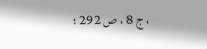، ج 8 ، ص 292 ؛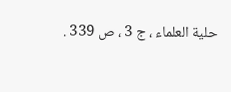حلية العلماء ، ج 3 ، ص 339 .